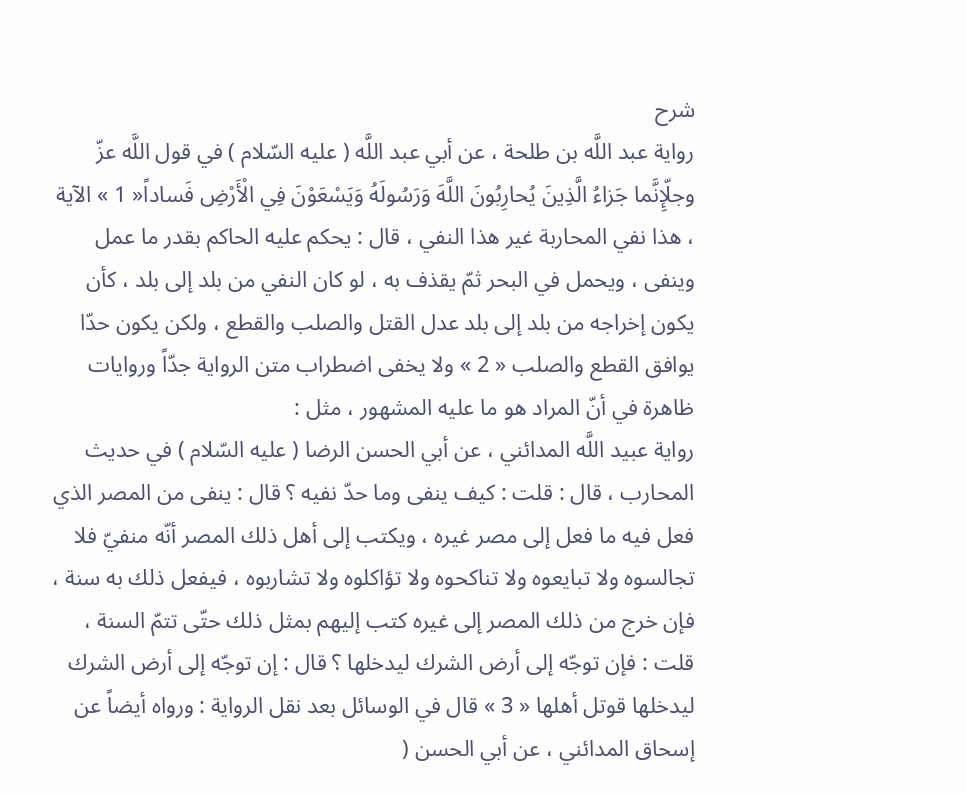شرح
رواية عبد اللَّه بن طلحة ، عن أبي عبد اللَّه ( عليه السّلام ) في قول اللَّه عزّ وجلّإِنَّما جَزاءُ الَّذِينَ يُحارِبُونَ اللَّهَ وَرَسُولَهُ وَيَسْعَوْنَ فِي الْأَرْضِ فَساداً« 1 » الآية ، هذا نفي المحاربة غير هذا النفي ، قال : يحكم عليه الحاكم بقدر ما عمل وينفى ، ويحمل في البحر ثمّ يقذف به ، لو كان النفي من بلد إلى بلد ، كأن يكون إخراجه من بلد إلى بلد عدل القتل والصلب والقطع ، ولكن يكون حدّا يوافق القطع والصلب « 2 » ولا يخفى اضطراب متن الرواية جدّاً وروايات ظاهرة في أنّ المراد هو ما عليه المشهور ، مثل :
رواية عبيد اللَّه المدائني ، عن أبي الحسن الرضا ( عليه السّلام ) في حديث المحارب ، قال : قلت : كيف ينفى وما حدّ نفيه ؟ قال : ينفى من المصر الذي فعل فيه ما فعل إلى مصر غيره ، ويكتب إلى أهل ذلك المصر أنّه منفيّ فلا تجالسوه ولا تبايعوه ولا تناكحوه ولا تؤاكلوه ولا تشاربوه ، فيفعل ذلك به سنة ، فإن خرج من ذلك المصر إلى غيره كتب إليهم بمثل ذلك حتّى تتمّ السنة ، قلت : فإن توجّه إلى أرض الشرك ليدخلها ؟ قال : إن توجّه إلى أرض الشرك ليدخلها قوتل أهلها « 3 » قال في الوسائل بعد نقل الرواية : ورواه أيضاً عن إسحاق المدائني ، عن أبي الحسن (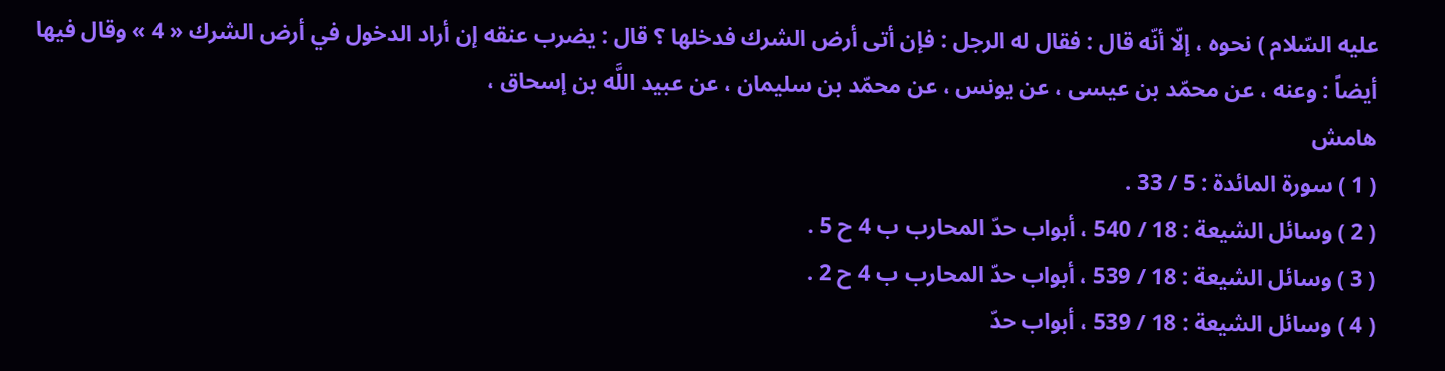عليه السّلام ) نحوه ، إلّا أنّه قال : فقال له الرجل : فإن أتى أرض الشرك فدخلها ؟ قال : يضرب عنقه إن أراد الدخول في أرض الشرك « 4 » وقال فيها أيضاً : وعنه ، عن محمّد بن عيسى ، عن يونس ، عن محمّد بن سليمان ، عن عبيد اللَّه بن إسحاق ،
هامش
( 1 ) سورة المائدة : 5 / 33 .
( 2 ) وسائل الشيعة : 18 / 540 ، أبواب حدّ المحارب ب 4 ح 5 .
( 3 ) وسائل الشيعة : 18 / 539 ، أبواب حدّ المحارب ب 4 ح 2 .
( 4 ) وسائل الشيعة : 18 / 539 ، أبواب حدّ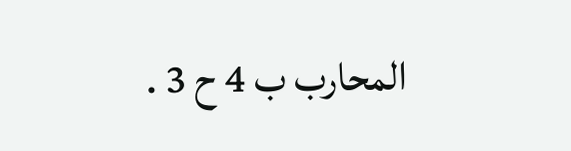المحارب ب 4 ح 3 .